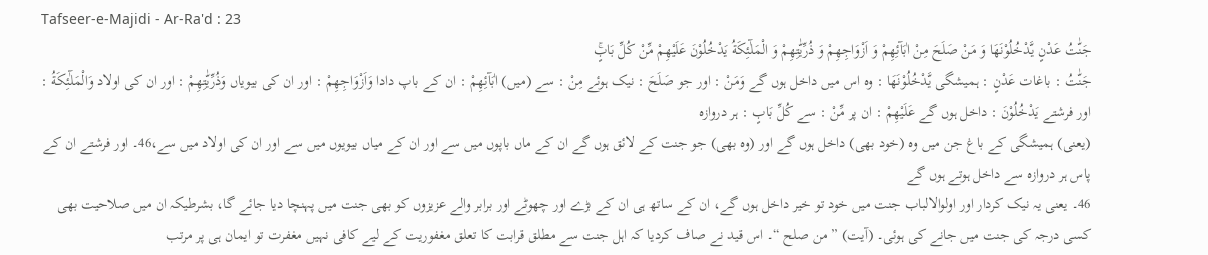Tafseer-e-Majidi - Ar-Ra'd : 23
جَنّٰتُ عَدْنٍ یَّدْخُلُوْنَهَا وَ مَنْ صَلَحَ مِنْ اٰبَآئِهِمْ وَ اَزْوَاجِهِمْ وَ ذُرِّیّٰتِهِمْ وَ الْمَلٰٓئِكَةُ یَدْخُلُوْنَ عَلَیْهِمْ مِّنْ كُلِّ بَابٍۚ
جَنّٰتُ : باغات عَدْنٍ : ہمیشگی يَّدْخُلُوْنَهَا : وہ اس میں داخل ہوں گے وَمَنْ : اور جو صَلَحَ : نیک ہوئے مِنْ : سے (میں) اٰبَآئِهِمْ : ان کے باپ دادا وَاَزْوَاجِهِمْ : اور ان کی بیویاں وَذُرِّيّٰتِهِمْ : اور ان کی اولاد وَالْمَلٰٓئِكَةُ : اور فرشتے يَدْخُلُوْنَ : داخل ہوں گے عَلَيْهِمْ : ان پر مِّنْ : سے كُلِّ بَابٍ : ہر دروازہ
(یعنی) ہمیشگی کے باغ جن میں وہ (خود بھی) داخل ہوں گے اور (وہ بھی) جو جنت کے لائق ہوں گے ان کے ماں باپوں میں سے اور ان کے میاں بیویوں میں سے اور ان کی اولاد میں سے،46۔ اور فرشتے ان کے پاس ہر دروازہ سے داخل ہوتے ہوں گے
46۔ یعنی یہ نیک کردار اور اولوالالباب جنت میں خود تو خیر داخل ہوں گے، ان کے ساتھ ہی ان کے بڑے اور چھوٹے اور برابر والے عزیزوں کو بھی جنت میں پہنچا دیا جائے گا، بشرطیکہ ان میں صلاحیت بھی کسی درجہ کی جنت میں جانے کی ہوئی۔ (آیت) ” من صلح “۔ اس قید نے صاف کردیا کہ اہل جنت سے مطلق قرابت کا تعلق مغفوریت کے لیے کافی نہیں مغفرت تو ایمان ہی پر مرتب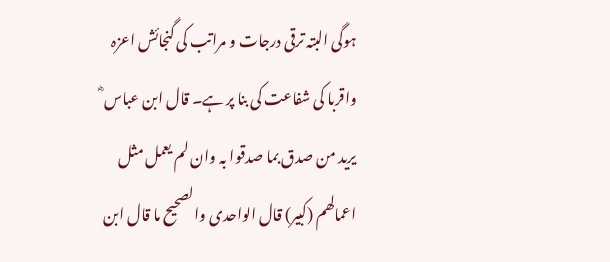ہوگی البتہ ترقی درجات و مراتب کی گنجائش اعزہ واقربا کی شفاعت کی بنا پر ہے۔ قال ابن عباس ؓ یرید من صدق بما صدقوا بہ وان لم یعمل مثل اعمالھم (کبیر) قال الواحدی والصحیح ما قال ابن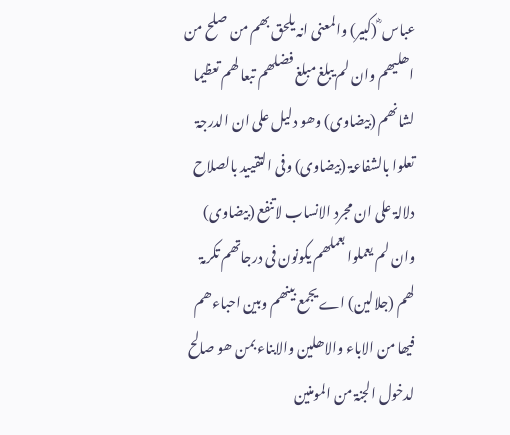عباس ؓ (کبیر) والمعنی انہ یلحق بھم من صلح من اھلیھم وان لم یبلغ مبلغ فضلھم تبعا لھم تعظیما لشانھم (بیضاوی) وھو دلیل علی ان الدرجۃ تعلوا بالشفاعۃ (بیضاوی) وفی التقیید بالصلاح دلالۃ علی ان مجرد الانساب لاتنفع (بیضاوی) وان لم یعملوا بعملھم یکونون فی درجاتھم تکرمۃ لھم (جلالین) اے یجمع بینھم وبین احباءھم فیھا من الاباء والاھلین والابناء بمن ھو صالح لدخول الجنۃ من المومنین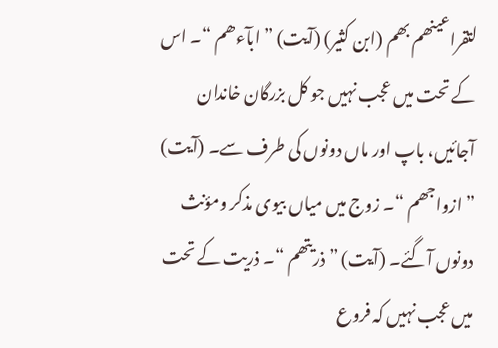لتقراعینھم بھم (ابن کثیر) (آیت) ” ابآءھم “۔ اس کے تحت میں عجب نہیں جو کل بزرگان خاندان آجائیں، باپ اور ماں دونوں کی طرف سے۔ (آیت) ” ازواجھم “۔ زوج میں میاں بیوی مذکر ومؤنث دونوں آگئے۔ (آیت) ” ذریتھم “۔ ذریت کے تحت میں عجب نہیں کہ فروع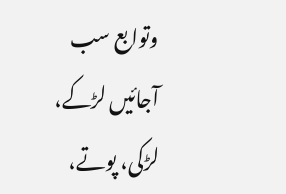وتوابع سب آجائیں لڑکے، لڑکی، پوتے،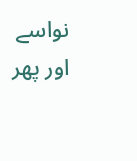نواسے اور پھر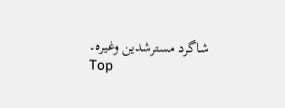شاگرد مسترشدین وغیرہ۔
Top